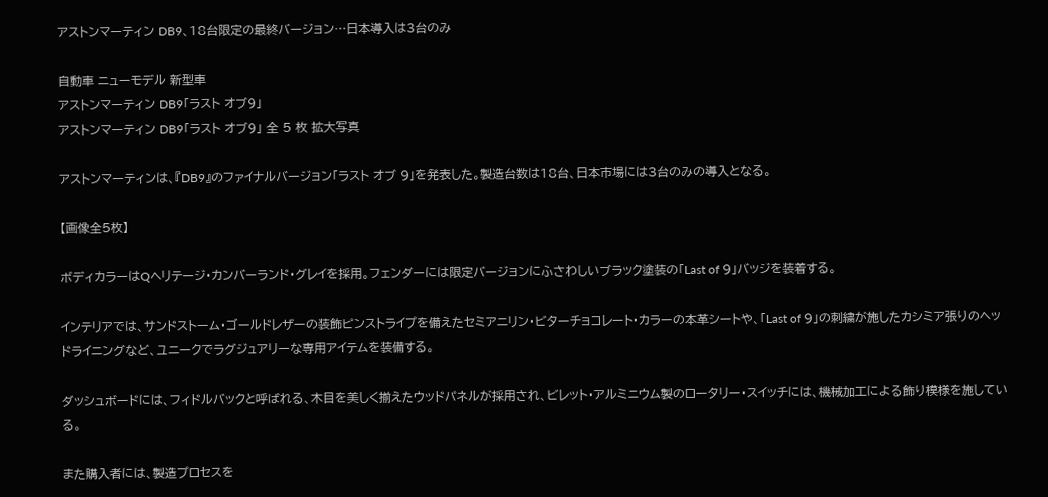アストンマーティン DB9、18台限定の最終バージョン…日本導入は3台のみ

自動車 ニューモデル 新型車
アストンマーティン DB9「ラスト オブ9」
アストンマーティン DB9「ラスト オブ9」 全 5 枚 拡大写真

アストンマーティンは、『DB9』のファイナルバージョン「ラスト オブ 9」を発表した。製造台数は18台、日本市場には3台のみの導入となる。

【画像全5枚】

ボディカラーはQヘリテージ・カンバーランド・グレイを採用。フェンダーには限定バージョンにふさわしいブラック塗装の「Last of 9」バッジを装着する。

インテリアでは、サンドストーム・ゴールドレザーの装飾ピンストライプを備えたセミアニリン・ビターチョコレート・カラーの本革シートや、「Last of 9」の刺繍が施したカシミア張りのヘッドライニングなど、ユニークでラグジュアリーな専用アイテムを装備する。

ダッシュボードには、フィドルバックと呼ばれる、木目を美しく揃えたウッドパネルが採用され、ビレット・アルミニウム製のロータリー・スイッチには、機械加工による飾り模様を施している。

また購入者には、製造プロセスを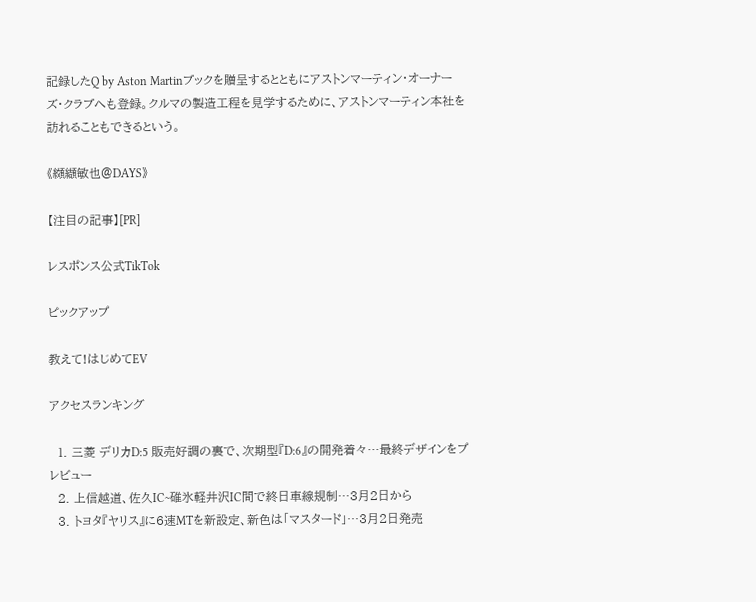記録したQ by Aston Martinブックを贈呈するとともにアストンマーティン・オーナーズ・クラブへも登録。クルマの製造工程を見学するために、アストンマーティン本社を訪れることもできるという。

《纐纈敏也@DAYS》

【注目の記事】[PR]

レスポンス公式TikTok

ピックアップ

教えて!はじめてEV

アクセスランキング

  1. 三菱 デリカD:5 販売好調の裏で、次期型『D:6』の開発着々…最終デザインをプレビュー
  2. 上信越道、佐久IC~碓氷軽井沢IC間で終日車線規制…3月2日から
  3. トヨタ『ヤリス』に6速MTを新設定、新色は「マスタード」…3月2日発売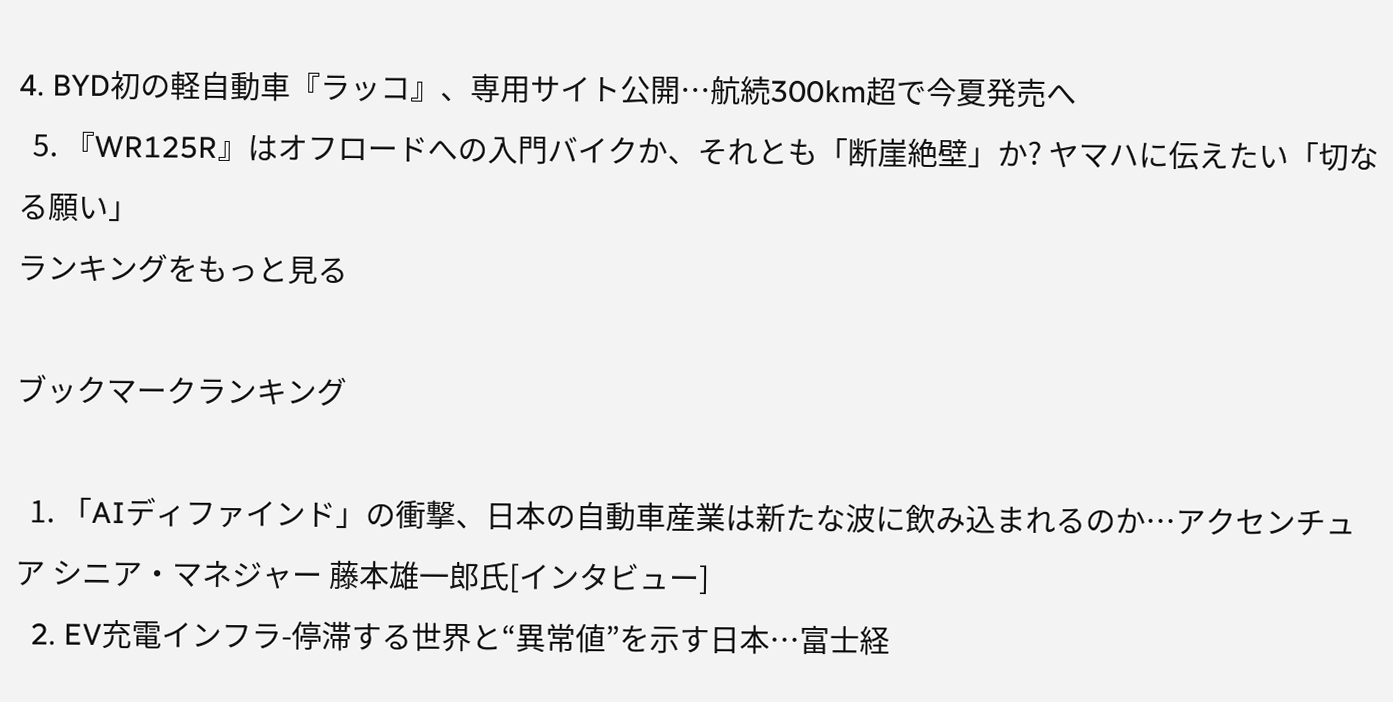4. BYD初の軽自動車『ラッコ』、専用サイト公開…航続300km超で今夏発売へ
  5. 『WR125R』はオフロードへの入門バイクか、それとも「断崖絶壁」か? ヤマハに伝えたい「切なる願い」
ランキングをもっと見る

ブックマークランキング

  1. 「AIディファインド」の衝撃、日本の自動車産業は新たな波に飲み込まれるのか…アクセンチュア シニア・マネジャー 藤本雄一郎氏[インタビュー]
  2. EV充電インフラ-停滞する世界と“異常値”を示す日本…富士経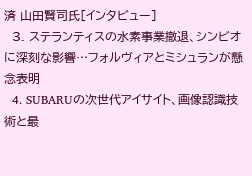済 山田賢司氏[インタビュー]
  3. ステランティスの水素事業撤退、シンビオに深刻な影響…フォルヴィアとミシュランが懸念表明
  4. SUBARUの次世代アイサイト、画像認識技術と最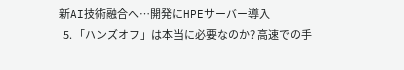新AI技術融合へ…開発にHPEサーバー導入
  5. 「ハンズオフ」は本当に必要なのか? 高速での手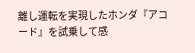離し運転を実現したホンダ『アコード』を試乗して感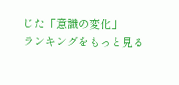じた「意識の変化」
ランキングをもっと見る